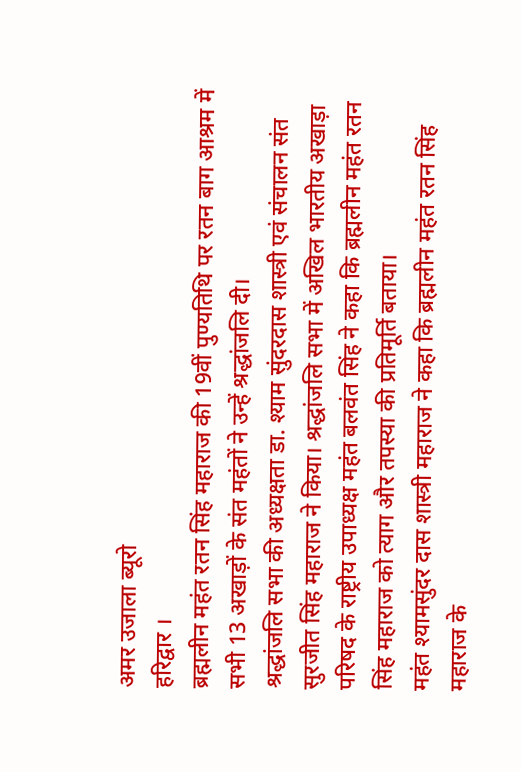अमर उजाला ब्यूरो
हरिद्वार ।
ब्रह्मलीन महंत रतन सिंह महाराज की 19वीं पुण्यतिथि पर रतन बाग आश्रम में सभी 13 अखाड़ों के संत महंतों ने उन्हें श्रद्धांजलि दी।
श्रद्धांजलि सभा की अध्यक्षता डा. श्याम सुंदरदास शास्त्री एवं संचालन संत सुरजीत सिंह महाराज ने किया। श्रद्धांजलि सभा में अखिल भारतीय अखाड़ा परिषद के राष्ट्रीय उपाध्यक्ष महंत बलवंत सिंह ने कहा कि ब्रह्मलीन महंत रतन सिंह महाराज को त्याग और तपस्या की प्रतिमूर्ति बताया।
महंत श्यामसुंदर दास शास्त्री महाराज ने कहा कि ब्रह्मलीन महंत रतन सिंह महाराज के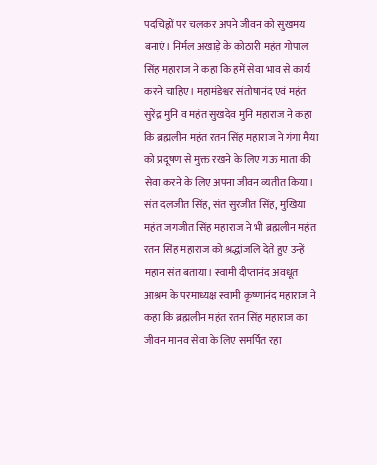पदचिह्नों पर चलकर अपने जीवन को सुखमय बनाएं। निर्मल अखाड़े के कोठारी महंत गोपाल सिंह महाराज ने कहा कि हमें सेवा भाव से कार्य करने चाहिए। महामंडेश्वर संतोषानंद एवं महंत सुरेंद्र मुनि व महंत सुखदेव मुनि महाराज ने कहा कि ब्रह्मलीन महंत रतन सिंह महाराज ने गंगा मैया को प्रदूषण से मुक्त रखने के लिए गऊ माता की सेवा करने के लिए अपना जीवन व्यतीत किया। संत दलजीत सिंह, संत सुरजीत सिंह, मुखिया महंत जगजीत सिंह महाराज ने भी ब्रह्मलीन महंत रतन सिंह महाराज को श्रद्धांजलि देते हुए उन्हें महान संत बताया। स्वामी दीप्तानंद अवधूत आश्रम के परमाध्यक्ष स्वामी कृष्णानंद महाराज ने कहा कि ब्रह्मलीन महंत रतन सिंह महाराज का जीवन मानव सेवा के लिए समर्पित रहा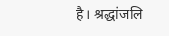है। श्रद्धांजलि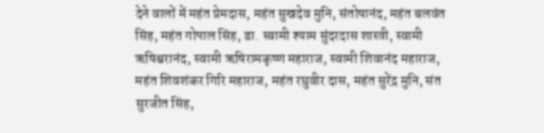देने वालों में महंत प्रेमदास, महंत सुखदेव मुनि, संतोषानंद, महंत बलवंत सिंह, महंत गोपाल सिंह, डा. स्वामी श्याम सुंदरदास शास्त्री, स्वामी ऋषिश्वरानंद, स्वामी ऋषिरामकृष्ण महाराज, स्वामी शिवानंद महाराज, महंत शिवशंकर गिरि महाराज, महंत रघुवीर दास, महंत सुरेंद्र मुनि, संत सुरजीत सिंह,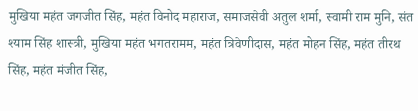मुखिया महंत जगजीत सिंह, महंत विनोद महाराज, समाजसेवी अतुल शर्मा, स्वामी राम मुनि, संत श्याम सिंह शास्त्री, मुखिया महंत भगतरामम, महंत त्रिवेणीदास, महंत मोहन सिंह, महंत तीरथ सिंह, महंत मंजीत सिंह,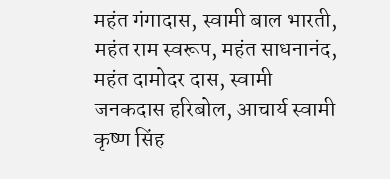महंत गंगादास, स्वामी बाल भारती, महंत राम स्वरूप, महंत साधनानंद, महंत दामोदर दास, स्वामी जनकदास हरिबोल, आचार्य स्वामी कृष्ण सिंह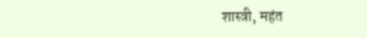शास्त्री, महंत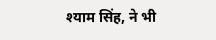श्याम सिंह, ने भी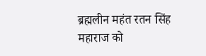ब्रह्मलीन महंत रतन सिंह महाराज को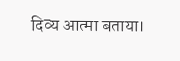दिव्य आत्मा बताया।